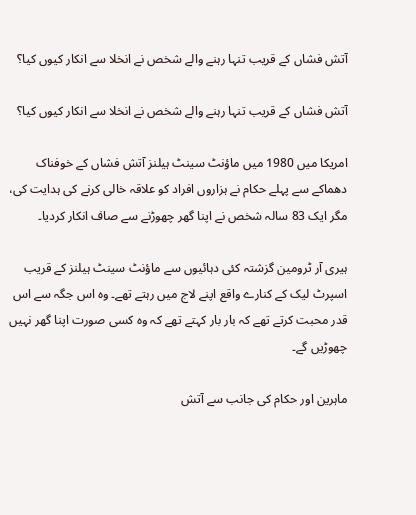آتش فشاں کے قریب تنہا رہنے والے شخص نے انخلا سے انکار کیوں کیا؟

آتش فشاں کے قریب تنہا رہنے والے شخص نے انخلا سے انکار کیوں کیا؟

امریکا میں 1980 میں ماؤنٹ سینٹ ہیلنز آتش فشاں کے خوفناک دھماکے سے پہلے حکام نے ہزاروں افراد کو علاقہ خالی کرنے کی ہدایت کی، مگر ایک 83 سالہ شخص نے اپنا گھر چھوڑنے سے صاف انکار کردیا۔

ہیری آر ٹرومین گزشتہ کئی دہائیوں سے ماؤنٹ سینٹ ہیلنز کے قریب اسپرٹ لیک کے کنارے واقع اپنے لاج میں رہتے تھے۔ وہ اس جگہ سے اس قدر محبت کرتے تھے کہ بار بار کہتے تھے کہ وہ کسی صورت اپنا گھر نہیں چھوڑیں گے۔

ماہرین اور حکام کی جانب سے آتش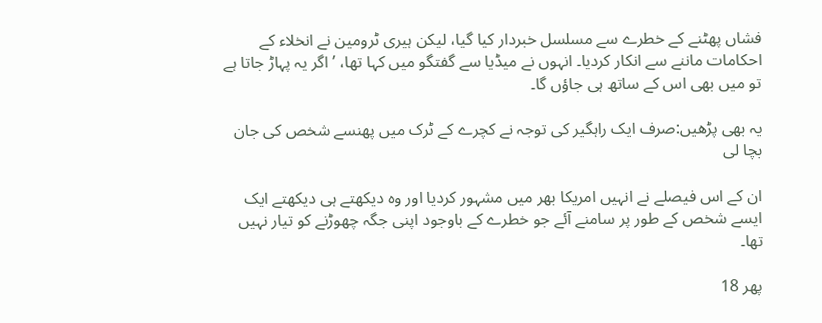فشاں پھٹنے کے خطرے سے مسلسل خبردار کیا گیا، لیکن ہیری ٹرومین نے انخلاء کے احکامات ماننے سے انکار کردیا۔ انہوں نے میڈیا سے گفتگو میں کہا تھا، ’اگر یہ پہاڑ جاتا ہے تو میں بھی اس کے ساتھ ہی جاؤں گا۔

یہ بھی پڑھیں:صرف ایک راہگیر کی توجہ نے کچرے کے ٹرک میں پھنسے شخص کی جان بچا لی

ان کے اس فیصلے نے انہیں امریکا بھر میں مشہور کردیا اور وہ دیکھتے ہی دیکھتے ایک ایسے شخص کے طور پر سامنے آئے جو خطرے کے باوجود اپنی جگہ چھوڑنے کو تیار نہیں تھا۔

پھر 18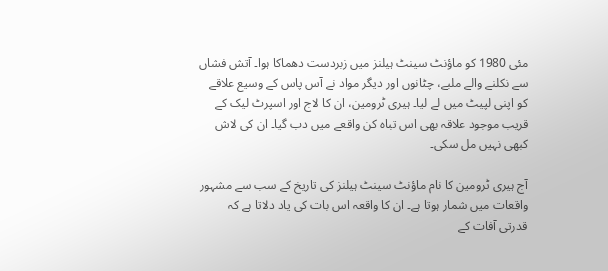مئی 1980 کو ماؤنٹ سینٹ ہیلنز میں زبردست دھماکا ہوا۔ آتش فشاں سے نکلنے والے ملبے، چٹانوں اور دیگر مواد نے آس پاس کے وسیع علاقے کو اپنی لپیٹ میں لے لیا۔ ہیری ٹرومین، ان کا لاج اور اسپرٹ لیک کے قریب موجود علاقہ بھی اس تباہ کن واقعے میں دب گیا۔ ان کی لاش کبھی نہیں مل سکی۔

آج ہیری ٹرومین کا نام ماؤنٹ سینٹ ہیلنز کی تاریخ کے سب سے مشہور واقعات میں شمار ہوتا ہے۔ ان کا واقعہ اس بات کی یاد دلاتا ہے کہ قدرتی آفات کے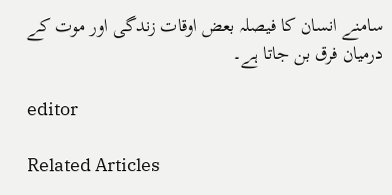سامنے انسان کا فیصلہ بعض اوقات زندگی اور موت کے درمیان فرق بن جاتا ہے۔

editor

Related Articles